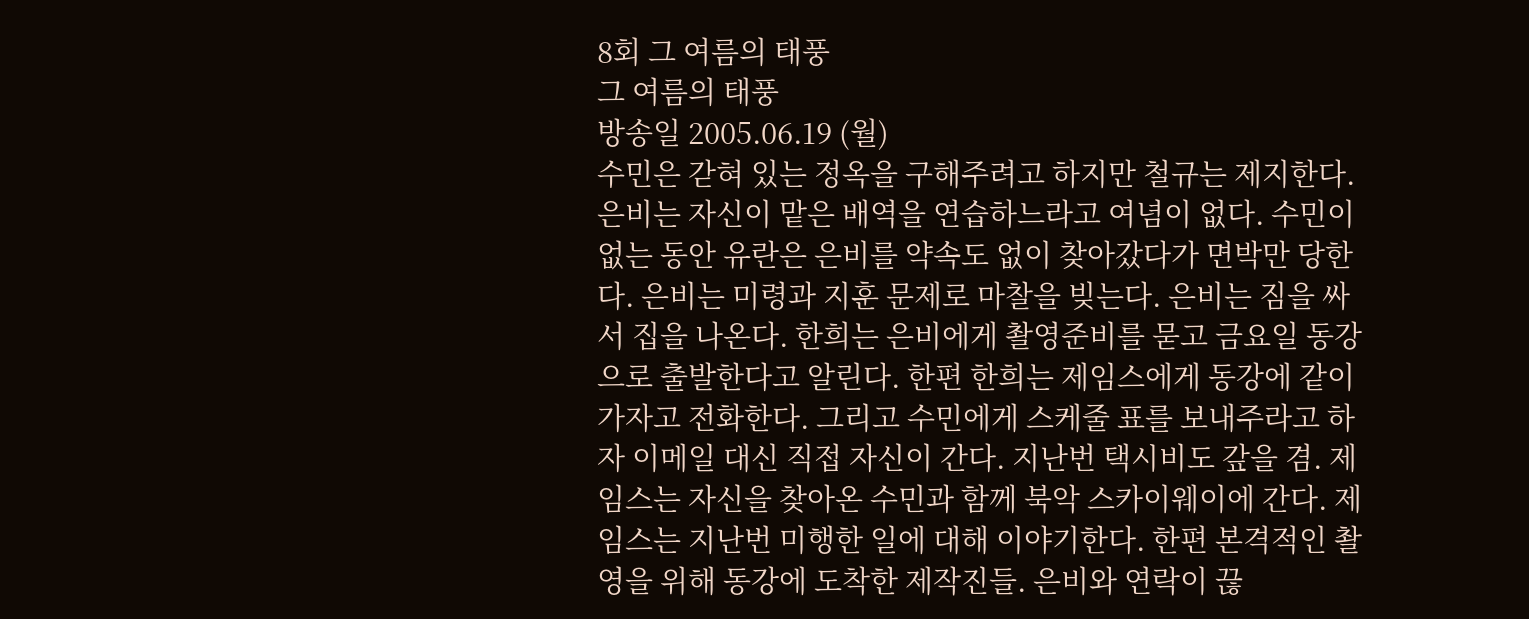8회 그 여름의 태풍
그 여름의 태풍
방송일 2005.06.19 (월)
수민은 갇혀 있는 정옥을 구해주려고 하지만 철규는 제지한다. 은비는 자신이 맡은 배역을 연습하느라고 여념이 없다. 수민이 없는 동안 유란은 은비를 약속도 없이 찾아갔다가 면박만 당한다. 은비는 미령과 지훈 문제로 마찰을 빚는다. 은비는 짐을 싸서 집을 나온다. 한희는 은비에게 촬영준비를 묻고 금요일 동강으로 출발한다고 알린다. 한편 한희는 제임스에게 동강에 같이 가자고 전화한다. 그리고 수민에게 스케줄 표를 보내주라고 하자 이메일 대신 직접 자신이 간다. 지난번 택시비도 갚을 겸. 제임스는 자신을 찾아온 수민과 함께 북악 스카이웨이에 간다. 제임스는 지난번 미행한 일에 대해 이야기한다. 한편 본격적인 촬영을 위해 동강에 도착한 제작진들. 은비와 연락이 끊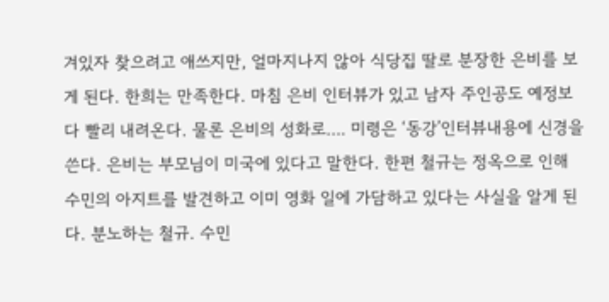겨있자 찾으려고 애쓰지만, 얼마지나지 않아 식당집 딸로 분장한 은비를 보게 된다. 한희는 만족한다. 마침 은비 인터뷰가 있고 남자 주인공도 예정보다 빨리 내려온다. 물론 은비의 성화로…. 미령은 ‘동강’인터뷰내용에 신경을 쓴다. 은비는 부모님이 미국에 있다고 말한다. 한편 철규는 정옥으로 인해 수민의 아지트를 발견하고 이미 영화 일에 가담하고 있다는 사실을 알게 된다. 분노하는 철규. 수민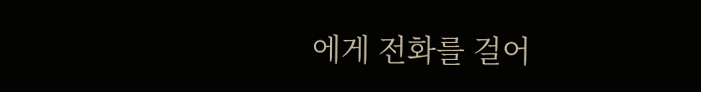에게 전화를 걸어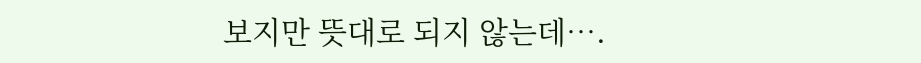보지만 뜻대로 되지 않는데….